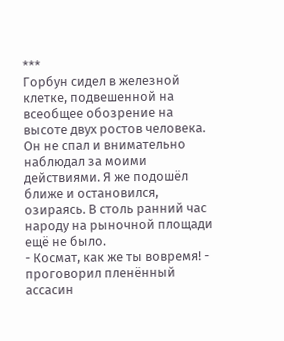***
Горбун сидел в железной клетке, подвешенной на всеобщее обозрение на высоте двух ростов человека. Он не спал и внимательно наблюдал за моими действиями. Я же подошёл ближе и остановился, озираясь. В столь ранний час народу на рыночной площади ещё не было.
- Космат, как же ты вовремя! - проговорил пленённый ассасин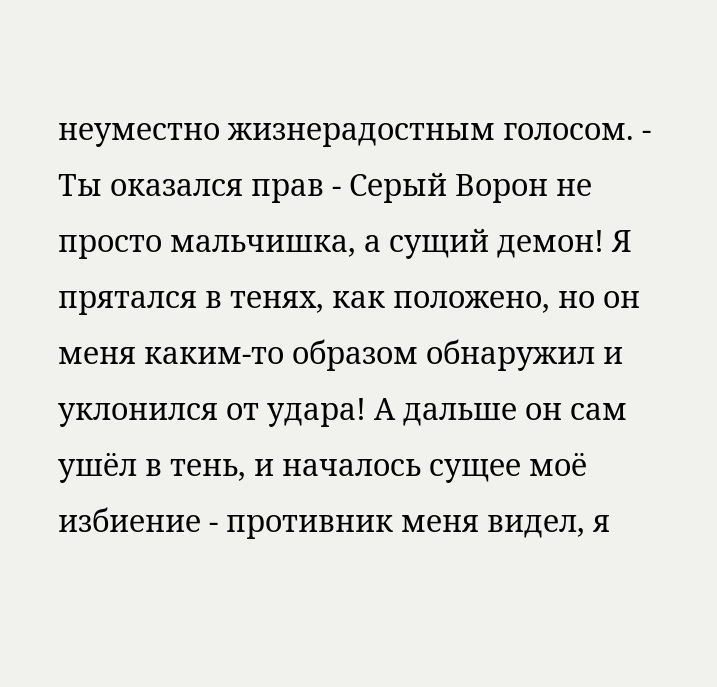неуместно жизнерадостным голосом. - Ты оказался прав - Серый Ворон не просто мальчишка, а сущий демон! Я прятался в тенях, как положено, но он меня каким-то образом обнаружил и уклонился от удара! А дальше он сам ушёл в тень, и началось сущее моё избиение - противник меня видел, я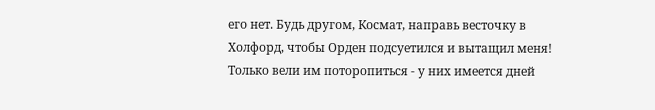его нет. Будь другом, Космат, направь весточку в Холфорд, чтобы Орден подсуетился и вытащил меня! Только вели им поторопиться - у них имеется дней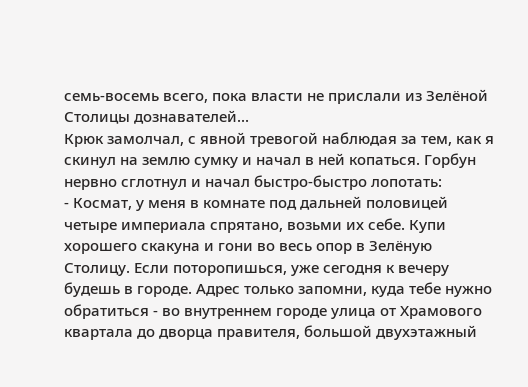семь-восемь всего, пока власти не прислали из Зелёной Столицы дознавателей...
Крюк замолчал, с явной тревогой наблюдая за тем, как я скинул на землю сумку и начал в ней копаться. Горбун нервно сглотнул и начал быстро-быстро лопотать:
- Космат, у меня в комнате под дальней половицей четыре империала спрятано, возьми их себе. Купи хорошего скакуна и гони во весь опор в Зелёную Столицу. Если поторопишься, уже сегодня к вечеру будешь в городе. Адрес только запомни, куда тебе нужно обратиться - во внутреннем городе улица от Храмового квартала до дворца правителя, большой двухэтажный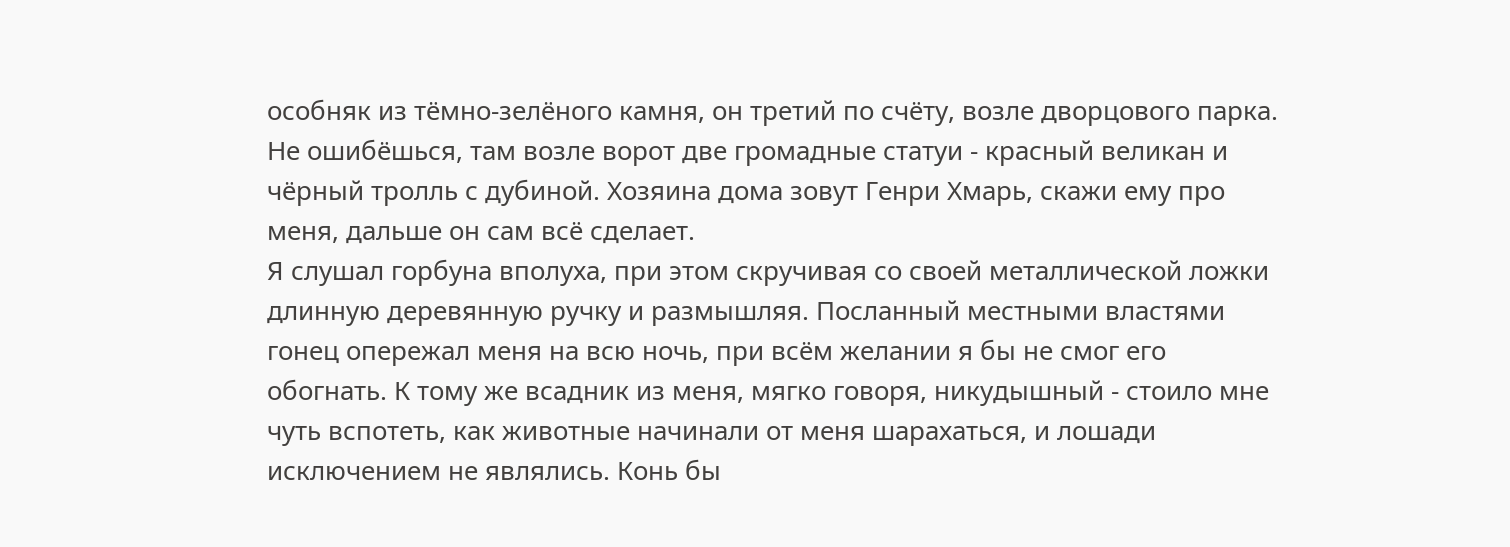особняк из тёмно-зелёного камня, он третий по счёту, возле дворцового парка. Не ошибёшься, там возле ворот две громадные статуи - красный великан и чёрный тролль с дубиной. Хозяина дома зовут Генри Хмарь, скажи ему про меня, дальше он сам всё сделает.
Я слушал горбуна вполуха, при этом скручивая со своей металлической ложки длинную деревянную ручку и размышляя. Посланный местными властями гонец опережал меня на всю ночь, при всём желании я бы не смог его обогнать. К тому же всадник из меня, мягко говоря, никудышный - стоило мне чуть вспотеть, как животные начинали от меня шарахаться, и лошади исключением не являлись. Конь бы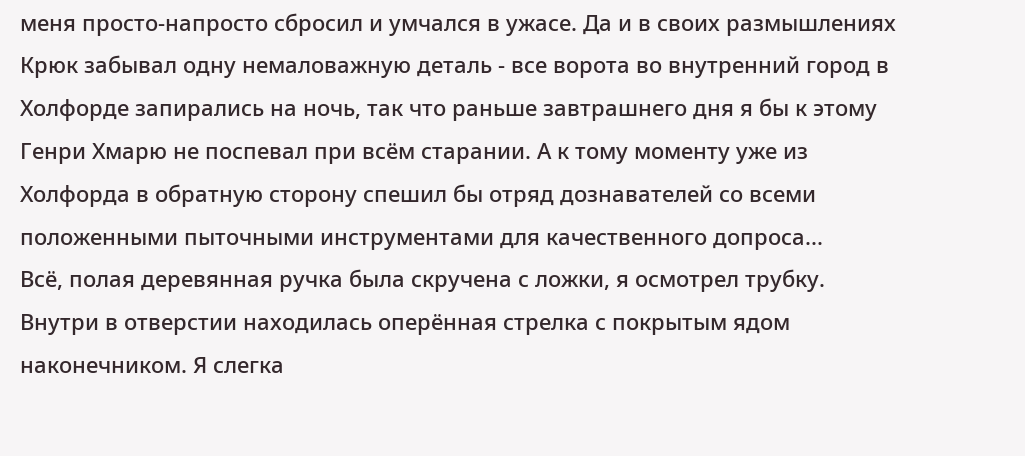меня просто-напросто сбросил и умчался в ужасе. Да и в своих размышлениях Крюк забывал одну немаловажную деталь - все ворота во внутренний город в Холфорде запирались на ночь, так что раньше завтрашнего дня я бы к этому Генри Хмарю не поспевал при всём старании. А к тому моменту уже из Холфорда в обратную сторону спешил бы отряд дознавателей со всеми положенными пыточными инструментами для качественного допроса...
Всё, полая деревянная ручка была скручена с ложки, я осмотрел трубку. Внутри в отверстии находилась оперённая стрелка с покрытым ядом наконечником. Я слегка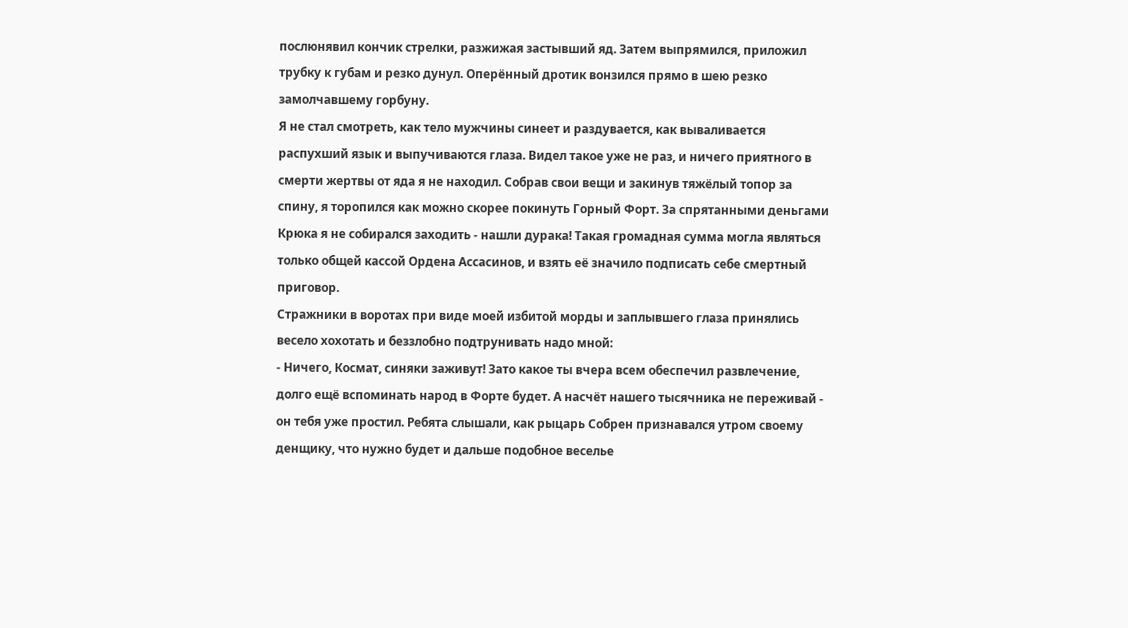послюнявил кончик стрелки, разжижая застывший яд. Затем выпрямился, приложил трубку к губам и резко дунул. Оперённый дротик вонзился прямо в шею резко замолчавшему горбуну.
Я не стал смотреть, как тело мужчины синеет и раздувается, как вываливается распухший язык и выпучиваются глаза. Видел такое уже не раз, и ничего приятного в смерти жертвы от яда я не находил. Собрав свои вещи и закинув тяжёлый топор за спину, я торопился как можно скорее покинуть Горный Форт. За спрятанными деньгами Крюка я не собирался заходить - нашли дурака! Такая громадная сумма могла являться только общей кассой Ордена Ассасинов, и взять её значило подписать себе смертный приговор.
Стражники в воротах при виде моей избитой морды и заплывшего глаза принялись весело хохотать и беззлобно подтрунивать надо мной:
- Ничего, Космат, синяки заживут! Зато какое ты вчера всем обеспечил развлечение, долго ещё вспоминать народ в Форте будет. А насчёт нашего тысячника не переживай - он тебя уже простил. Ребята слышали, как рыцарь Собрен признавался утром своему денщику, что нужно будет и дальше подобное веселье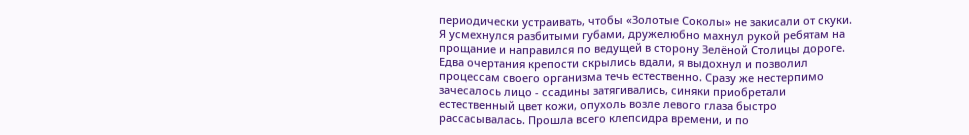периодически устраивать, чтобы «Золотые Соколы» не закисали от скуки.
Я усмехнулся разбитыми губами, дружелюбно махнул рукой ребятам на прощание и направился по ведущей в сторону Зелёной Столицы дороге. Едва очертания крепости скрылись вдали, я выдохнул и позволил процессам своего организма течь естественно. Сразу же нестерпимо зачесалось лицо - ссадины затягивались, синяки приобретали естественный цвет кожи, опухоль возле левого глаза быстро рассасывалась. Прошла всего клепсидра времени, и по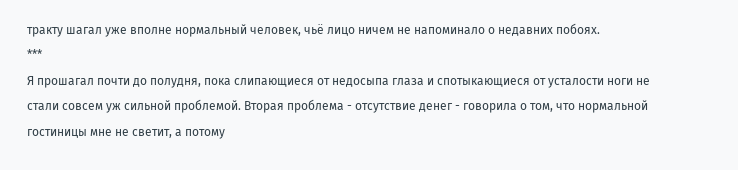тракту шагал уже вполне нормальный человек, чьё лицо ничем не напоминало о недавних побоях.
***
Я прошагал почти до полудня, пока слипающиеся от недосыпа глаза и спотыкающиеся от усталости ноги не стали совсем уж сильной проблемой. Вторая проблема - отсутствие денег - говорила о том, что нормальной гостиницы мне не светит, а потому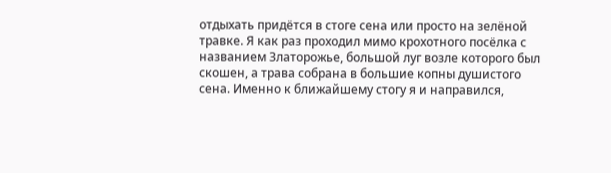отдыхать придётся в стоге сена или просто на зелёной травке. Я как раз проходил мимо крохотного посёлка с названием Златорожье, большой луг возле которого был скошен, а трава собрана в большие копны душистого сена. Именно к ближайшему стогу я и направился,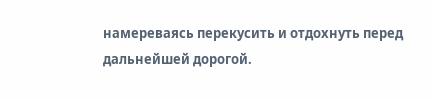намереваясь перекусить и отдохнуть перед дальнейшей дорогой.